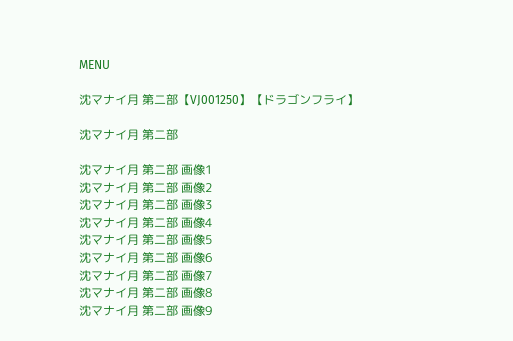MENU

沈マナイ月 第二部【VJ001250】【ドラゴンフライ】

沈マナイ月 第二部

沈マナイ月 第二部 画像1
沈マナイ月 第二部 画像2
沈マナイ月 第二部 画像3
沈マナイ月 第二部 画像4
沈マナイ月 第二部 画像5
沈マナイ月 第二部 画像6
沈マナイ月 第二部 画像7
沈マナイ月 第二部 画像8
沈マナイ月 第二部 画像9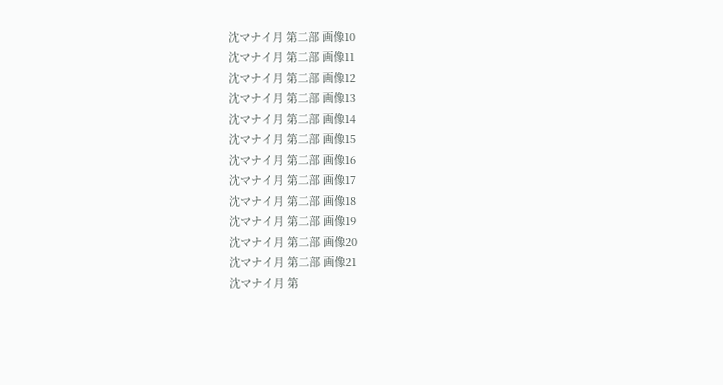沈マナイ月 第二部 画像10
沈マナイ月 第二部 画像11
沈マナイ月 第二部 画像12
沈マナイ月 第二部 画像13
沈マナイ月 第二部 画像14
沈マナイ月 第二部 画像15
沈マナイ月 第二部 画像16
沈マナイ月 第二部 画像17
沈マナイ月 第二部 画像18
沈マナイ月 第二部 画像19
沈マナイ月 第二部 画像20
沈マナイ月 第二部 画像21
沈マナイ月 第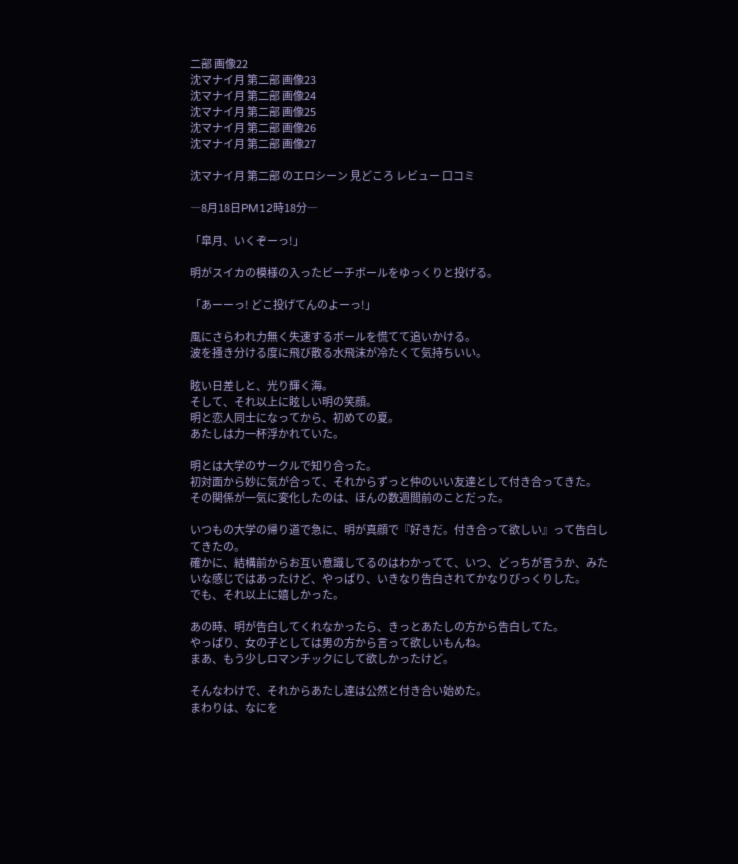二部 画像22
沈マナイ月 第二部 画像23
沈マナイ月 第二部 画像24
沈マナイ月 第二部 画像25
沈マナイ月 第二部 画像26
沈マナイ月 第二部 画像27

沈マナイ月 第二部 のエロシーン 見どころ レビュー 口コミ

―8月18日PM12時18分―

「皐月、いくぞーっ!」

明がスイカの模様の入ったビーチボールをゆっくりと投げる。

「あーーっ! どこ投げてんのよーっ!」

風にさらわれ力無く失速するボールを慌てて追いかける。
波を掻き分ける度に飛び散る水飛沫が冷たくて気持ちいい。

眩い日差しと、光り輝く海。
そして、それ以上に眩しい明の笑顔。
明と恋人同士になってから、初めての夏。
あたしは力一杯浮かれていた。

明とは大学のサークルで知り合った。
初対面から妙に気が合って、それからずっと仲のいい友達として付き合ってきた。
その関係が一気に変化したのは、ほんの数週間前のことだった。

いつもの大学の帰り道で急に、明が真顔で『好きだ。付き合って欲しい』って告白してきたの。
確かに、結構前からお互い意識してるのはわかってて、いつ、どっちが言うか、みたいな感じではあったけど、やっぱり、いきなり告白されてかなりびっくりした。
でも、それ以上に嬉しかった。

あの時、明が告白してくれなかったら、きっとあたしの方から告白してた。
やっぱり、女の子としては男の方から言って欲しいもんね。
まあ、もう少しロマンチックにして欲しかったけど。

そんなわけで、それからあたし達は公然と付き合い始めた。
まわりは、なにを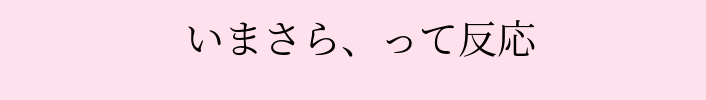いまさら、って反応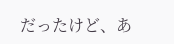だったけど、あ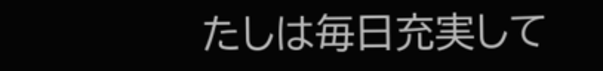たしは毎日充実して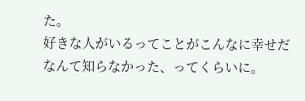た。
好きな人がいるってことがこんなに幸せだなんて知らなかった、ってくらいに。